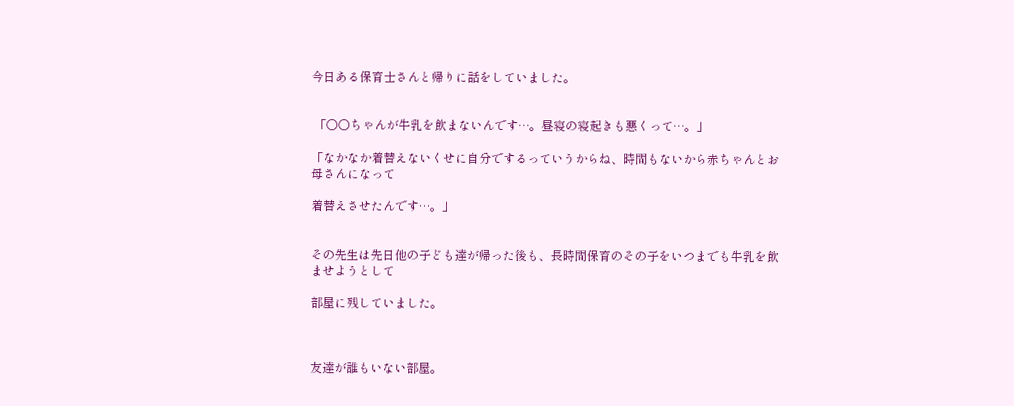今日ある保育士さんと帰りに話をしていました。


 「○○ちゃんが牛乳を飲まないんです…。昼寝の寝起きも悪くって…。」

「なかなか着替えないくせに自分でするっていうからね、時間もないから赤ちゃんとお母さんになって

着替えさせたんです…。」


その先生は先日他の子ども達が帰った後も、長時間保育のその子をいつまでも牛乳を飲ませようとして

部屋に残していました。



友達が誰もいない部屋。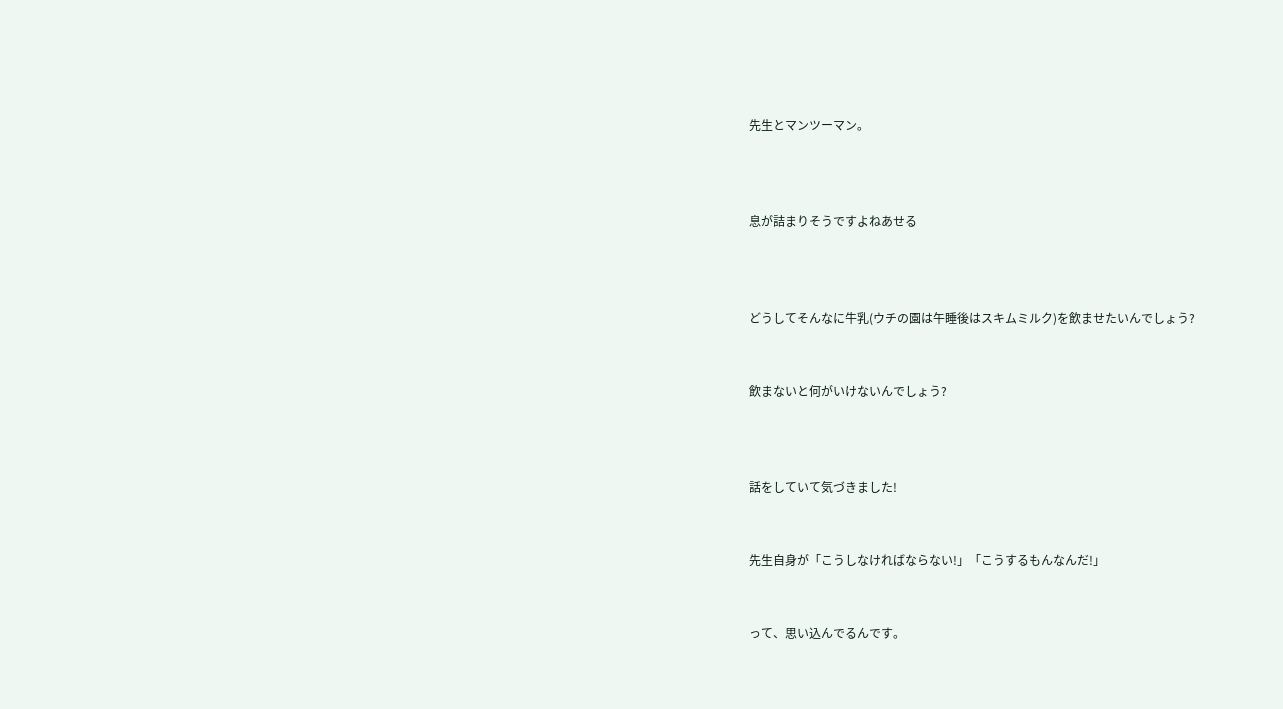先生とマンツーマン。



息が詰まりそうですよねあせる



どうしてそんなに牛乳(ウチの園は午睡後はスキムミルク)を飲ませたいんでしょう?


飲まないと何がいけないんでしょう?



話をしていて気づきました!


先生自身が「こうしなければならない!」「こうするもんなんだ!」


って、思い込んでるんです。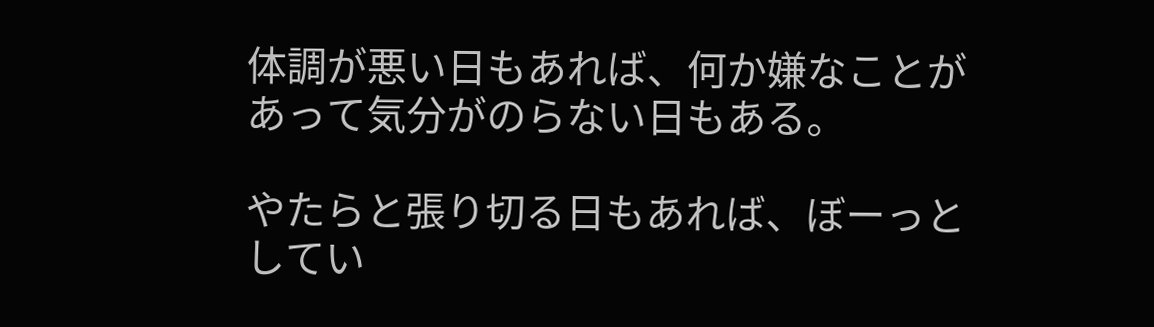体調が悪い日もあれば、何か嫌なことがあって気分がのらない日もある。

やたらと張り切る日もあれば、ぼーっとしてい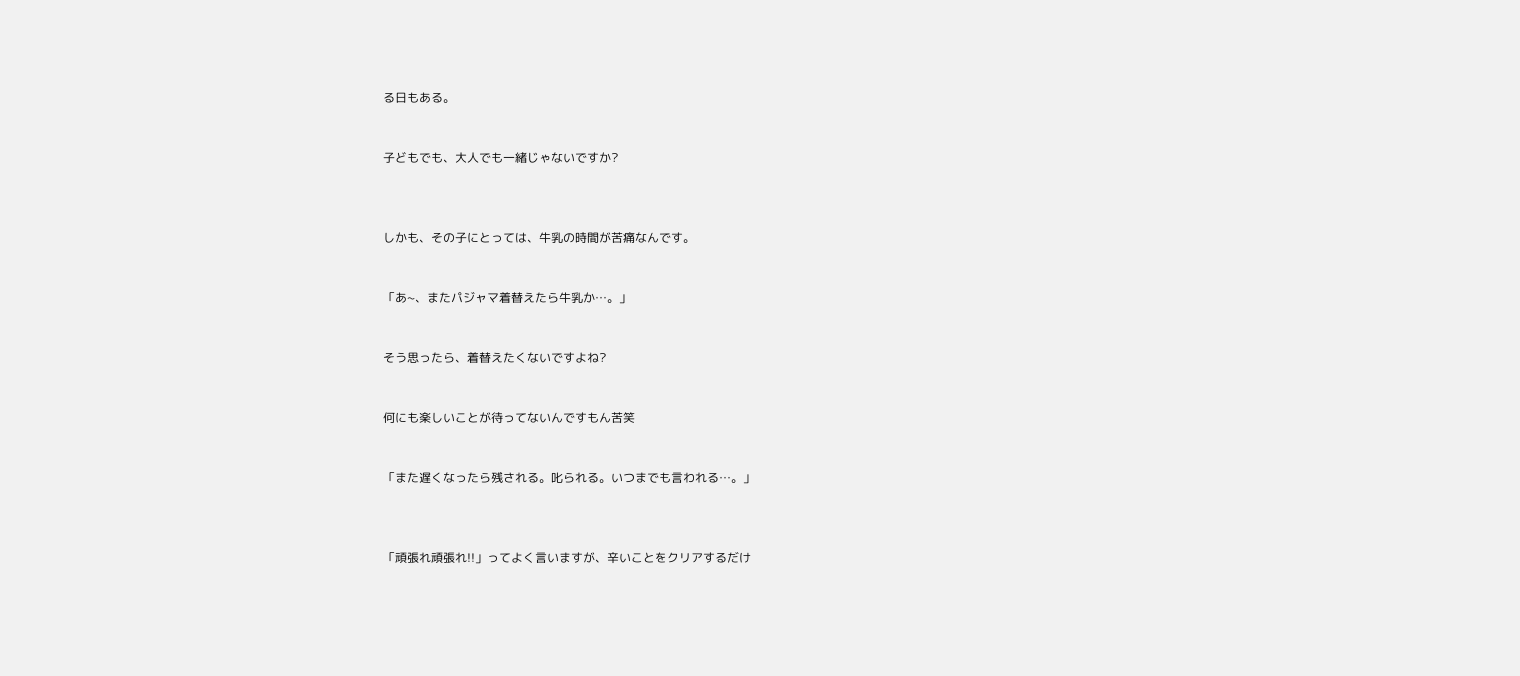る日もある。


子どもでも、大人でも一緒じゃないですか?



しかも、その子にとっては、牛乳の時間が苦痛なんです。


「あ~、またパジャマ着替えたら牛乳か…。」


そう思ったら、着替えたくないですよね?


何にも楽しいことが待ってないんですもん苦笑


「また遅くなったら残される。叱られる。いつまでも言われる…。」



「頑張れ頑張れ!!」ってよく言いますが、辛いことをクリアするだけ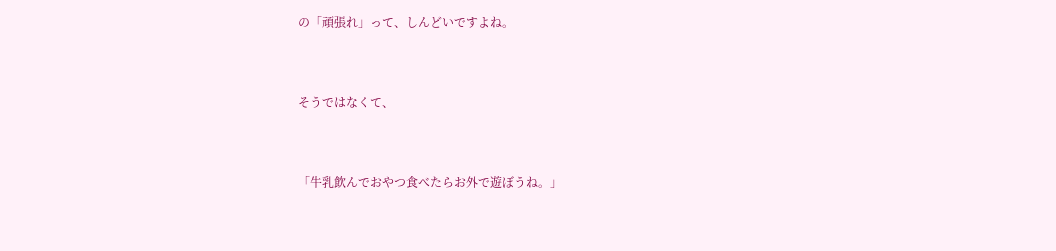の「頑張れ」って、しんどいですよね。


そうではなくて、


「牛乳飲んでおやつ食べたらお外で遊ぼうね。」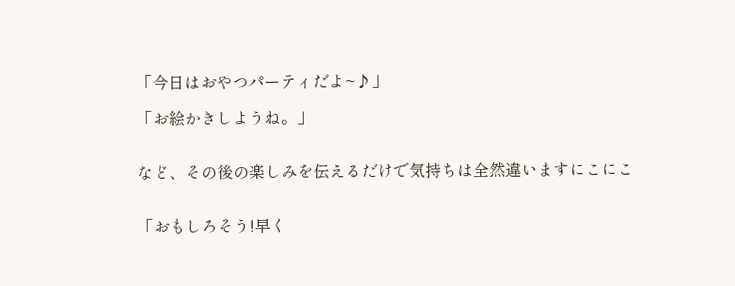「今日はおやつパーティだよ~♪」

「お絵かきしようね。」


など、その後の楽しみを伝えるだけで気持ちは全然違いますにこにこ


「おもしろそう!早く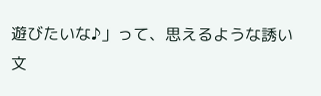遊びたいな♪」って、思えるような誘い文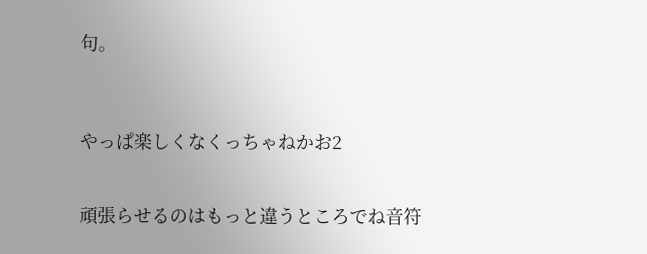句。



やっぱ楽しくなくっちゃねかお2


頑張らせるのはもっと違うところでね音符